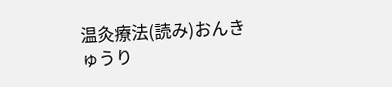温灸療法(読み)おんきゅうり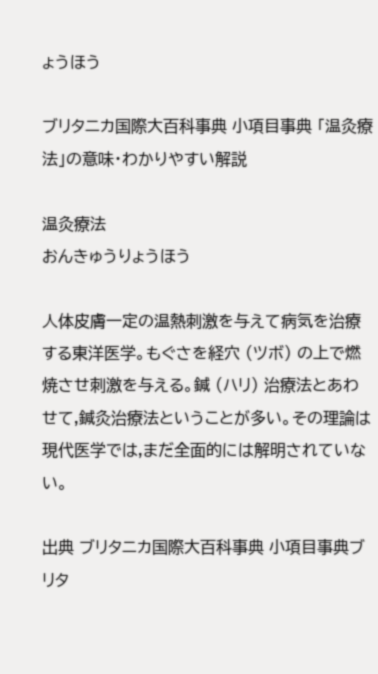ょうほう

ブリタニカ国際大百科事典 小項目事典 「温灸療法」の意味・わかりやすい解説

温灸療法
おんきゅうりょうほう

人体皮膚一定の温熱刺激を与えて病気を治療する東洋医学。もぐさを経穴 (ツボ) の上で燃焼させ刺激を与える。鍼 (ハリ) 治療法とあわせて,鍼灸治療法ということが多い。その理論は現代医学では,まだ全面的には解明されていない。

出典 ブリタニカ国際大百科事典 小項目事典ブリタ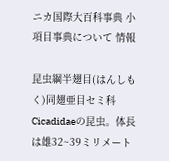ニカ国際大百科事典 小項目事典について 情報

昆虫綱半翅目(はんしもく)同翅亜目セミ科Cicadidaeの昆虫。体長は雄32~39ミリメート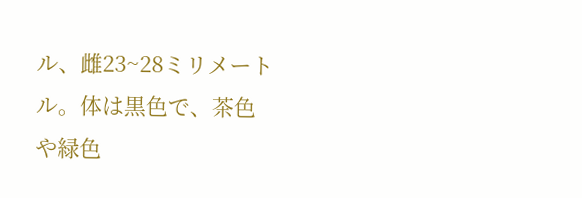ル、雌23~28ミリメートル。体は黒色で、茶色や緑色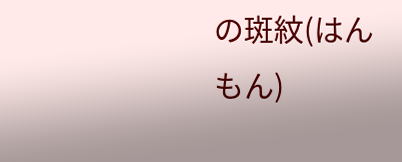の斑紋(はんもん)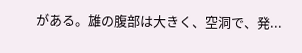がある。雄の腹部は大きく、空洞で、発...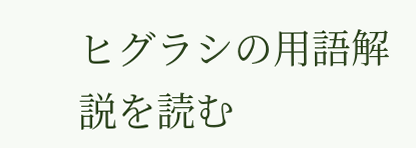ヒグラシの用語解説を読む